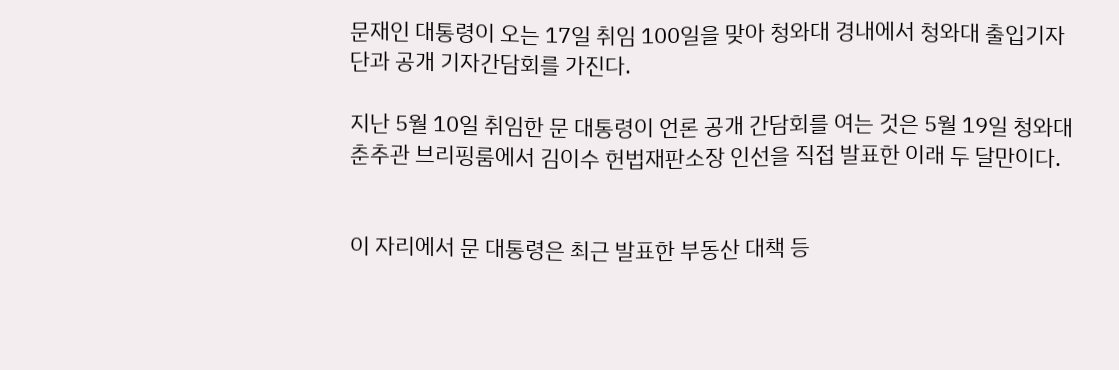문재인 대통령이 오는 17일 취임 100일을 맞아 청와대 경내에서 청와대 출입기자단과 공개 기자간담회를 가진다.

지난 5월 10일 취임한 문 대통령이 언론 공개 간담회를 여는 것은 5월 19일 청와대 춘추관 브리핑룸에서 김이수 헌법재판소장 인선을 직접 발표한 이래 두 달만이다.


이 자리에서 문 대통령은 최근 발표한 부동산 대책 등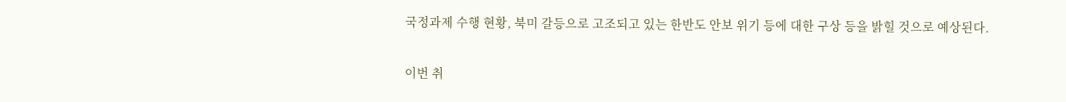국정과제 수행 현황, 북미 갈등으로 고조되고 있는 한반도 안보 위기 등에 대한 구상 등을 밝힐 것으로 예상된다.

이번 취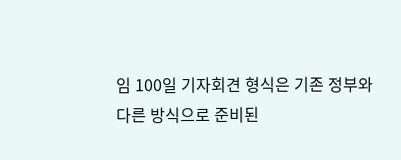임 100일 기자회견 형식은 기존 정부와 다른 방식으로 준비된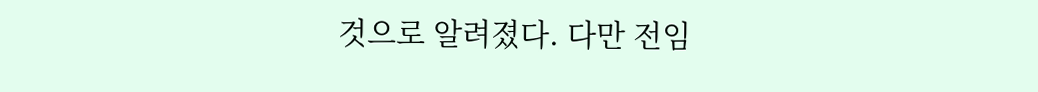것으로 알려졌다. 다만 전임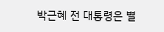박근혜 전 대통령은 별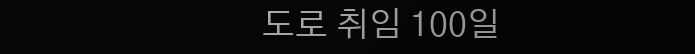도로 취임 100일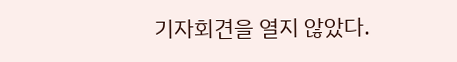기자회견을 열지 않았다.